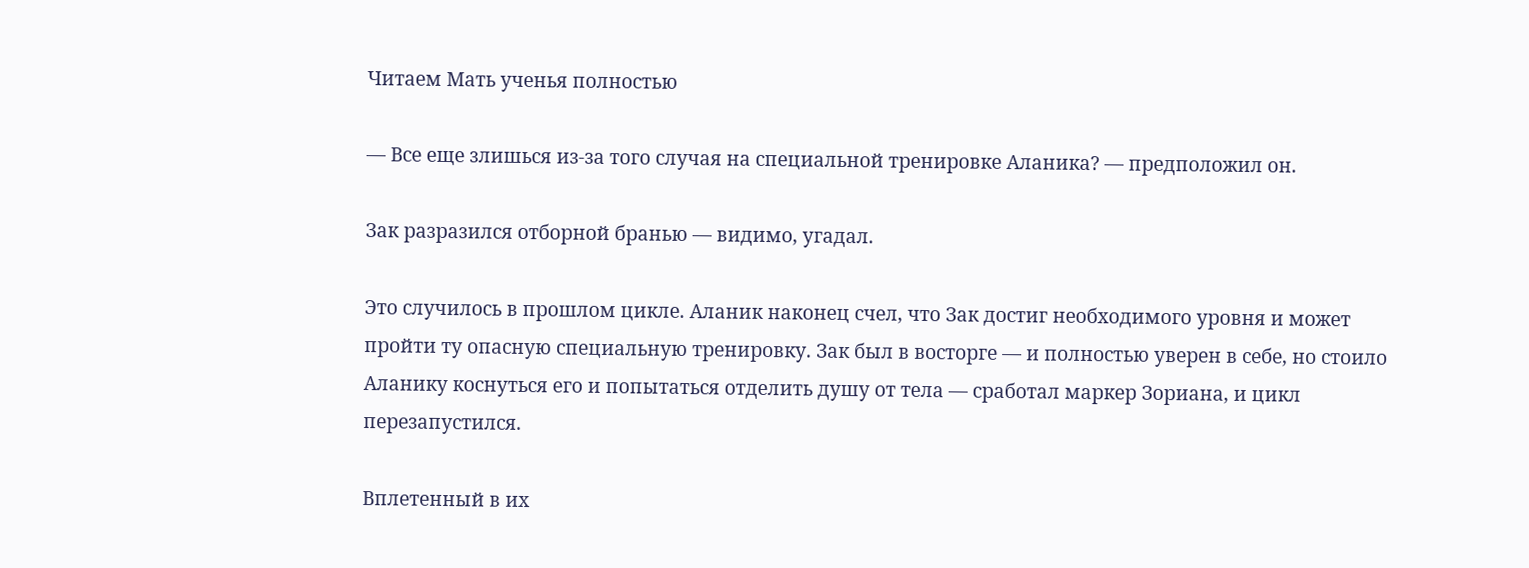Читаем Мать ученья полностью

— Все еще злишься из-за того случая на специальной тренировке Аланика? — предположил он.

Зак разразился отборной бранью — видимо, угадал.

Это случилось в прошлом цикле. Аланик наконец счел, что Зак достиг необходимого уровня и может пройти ту опасную специальную тренировку. Зак был в восторге — и полностью уверен в себе, но стоило Аланику коснуться его и попытаться отделить душу от тела — сработал маркер Зориана, и цикл перезапустился.

Вплетенный в их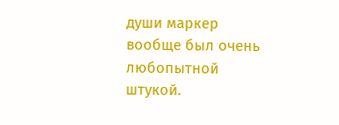души маркер вообще был очень любопытной штукой.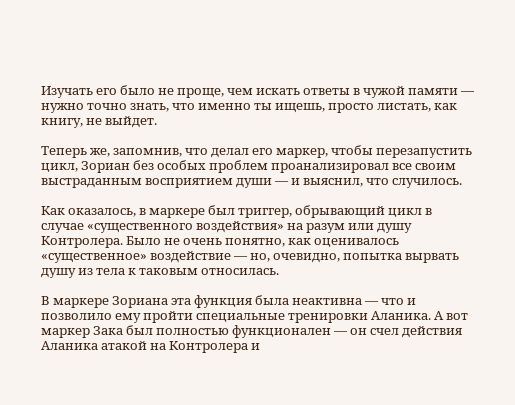Изучать его было не проще, чем искать ответы в чужой памяти — нужно точно знать, что именно ты ищешь, просто листать, как книгу, не выйдет.

Теперь же, запомнив, что делал его маркер, чтобы перезапустить цикл, Зориан без особых проблем проанализировал все своим выстраданным восприятием души — и выяснил, что случилось.

Как оказалось, в маркере был триггер, обрывающий цикл в случае «существенного воздействия» на разум или душу Контролера. Было не очень понятно, как оценивалось «существенное» воздействие — но, очевидно, попытка вырвать душу из тела к таковым относилась.

В маркере Зориана эта функция была неактивна — что и позволило ему пройти специальные тренировки Аланика. А вот маркер Зака был полностью функционален — он счел действия Аланика атакой на Контролера и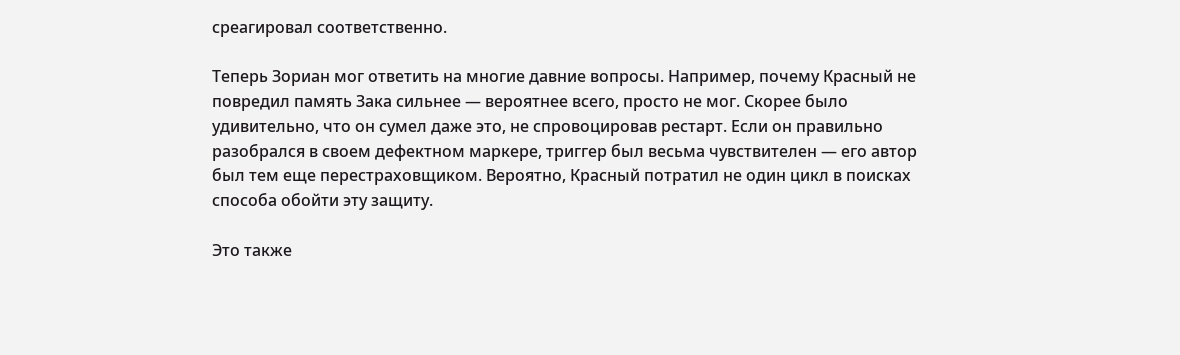среагировал соответственно.

Теперь Зориан мог ответить на многие давние вопросы. Например, почему Красный не повредил память Зака сильнее — вероятнее всего, просто не мог. Скорее было удивительно, что он сумел даже это, не спровоцировав рестарт. Если он правильно разобрался в своем дефектном маркере, триггер был весьма чувствителен — его автор был тем еще перестраховщиком. Вероятно, Красный потратил не один цикл в поисках способа обойти эту защиту.

Это также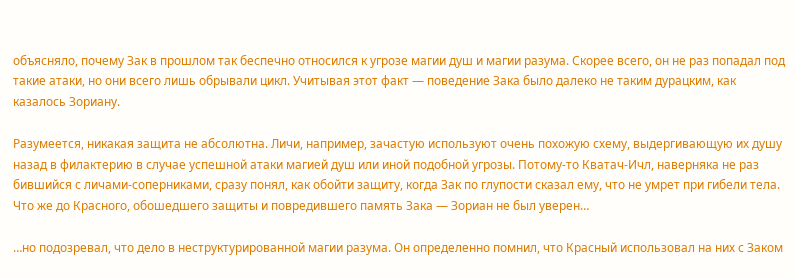объясняло, почему Зак в прошлом так беспечно относился к угрозе магии душ и магии разума. Скорее всего, он не раз попадал под такие атаки, но они всего лишь обрывали цикл. Учитывая этот факт — поведение Зака было далеко не таким дурацким, как казалось Зориану.

Разумеется, никакая защита не абсолютна. Личи, например, зачастую используют очень похожую схему, выдергивающую их душу назад в филактерию в случае успешной атаки магией душ или иной подобной угрозы. Потому-то Кватач-Ичл, наверняка не раз бившийся с личами-соперниками, сразу понял, как обойти защиту, когда Зак по глупости сказал ему, что не умрет при гибели тела. Что же до Красного, обошедшего защиты и повредившего память Зака — Зориан не был уверен…

…но подозревал, что дело в неструктурированной магии разума. Он определенно помнил, что Красный использовал на них с Заком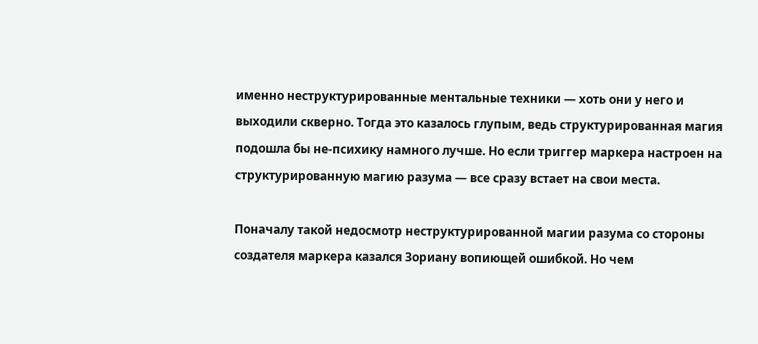именно неструктурированные ментальные техники — хоть они у него и выходили скверно. Тогда это казалось глупым, ведь структурированная магия подошла бы не-психику намного лучше. Но если триггер маркера настроен на структурированную магию разума — все сразу встает на свои места.

Поначалу такой недосмотр неструктурированной магии разума со стороны создателя маркера казался Зориану вопиющей ошибкой. Но чем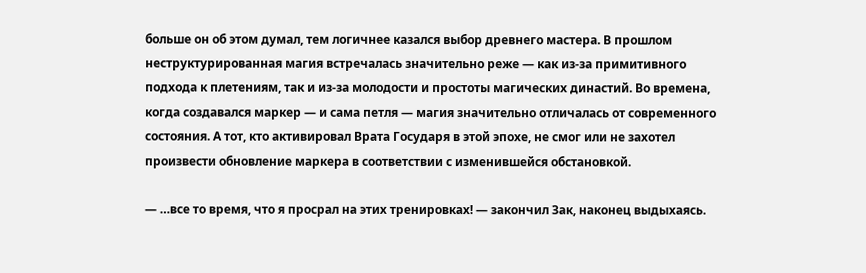больше он об этом думал, тем логичнее казался выбор древнего мастера. В прошлом неструктурированная магия встречалась значительно реже — как из-за примитивного подхода к плетениям, так и из-за молодости и простоты магических династий. Во времена, когда создавался маркер — и сама петля — магия значительно отличалась от современного состояния. А тот, кто активировал Врата Государя в этой эпохе, не смог или не захотел произвести обновление маркера в соответствии с изменившейся обстановкой.

— …все то время, что я просрал на этих тренировках! — закончил Зак, наконец выдыхаясь.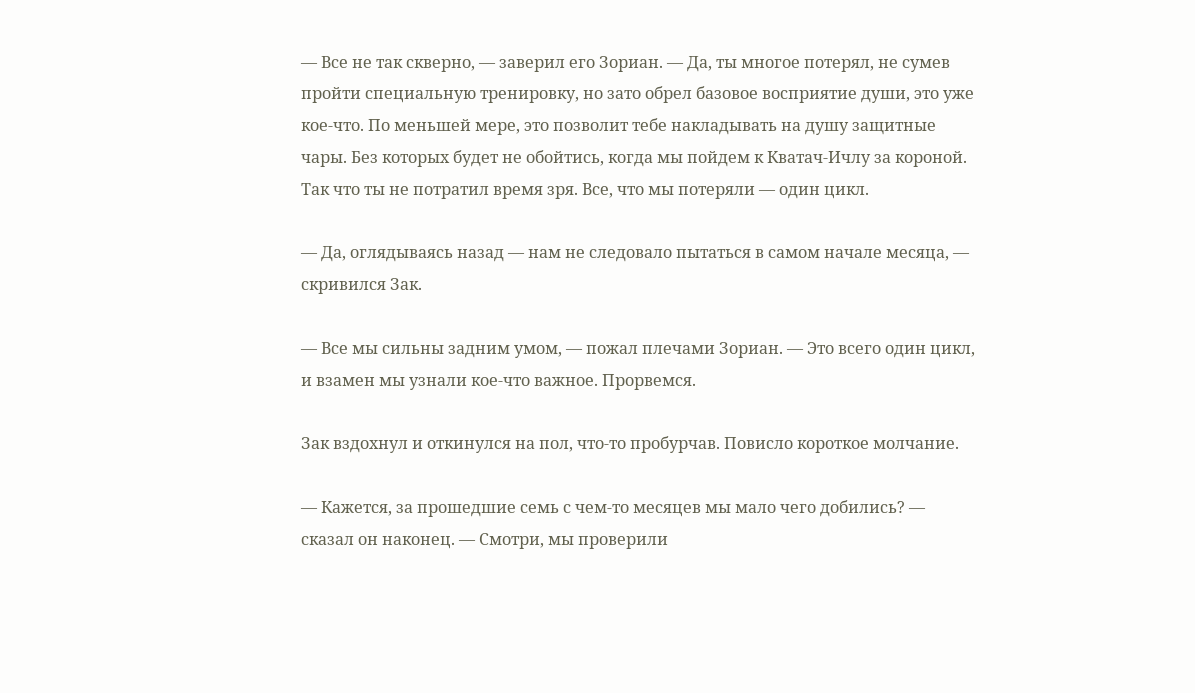— Все не так скверно, — заверил его Зориан. — Да, ты многое потерял, не сумев пройти специальную тренировку, но зато обрел базовое восприятие души, это уже кое-что. По меньшей мере, это позволит тебе накладывать на душу защитные чары. Без которых будет не обойтись, когда мы пойдем к Кватач-Ичлу за короной. Так что ты не потратил время зря. Все, что мы потеряли — один цикл.

— Да, оглядываясь назад — нам не следовало пытаться в самом начале месяца, — скривился Зак.

— Все мы сильны задним умом, — пожал плечами Зориан. — Это всего один цикл, и взамен мы узнали кое-что важное. Прорвемся.

Зак вздохнул и откинулся на пол, что-то пробурчав. Повисло короткое молчание.

— Кажется, за прошедшие семь с чем-то месяцев мы мало чего добились? — сказал он наконец. — Смотри, мы проверили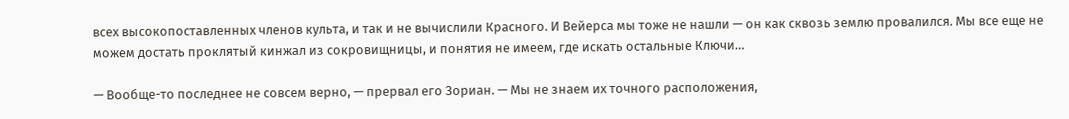всех высокопоставленных членов культа, и так и не вычислили Красного. И Вейерса мы тоже не нашли — он как сквозь землю провалился. Мы все еще не можем достать проклятый кинжал из сокровищницы, и понятия не имеем, где искать остальные Ключи…

— Вообще-то последнее не совсем верно, — прервал его Зориан. — Мы не знаем их точного расположения,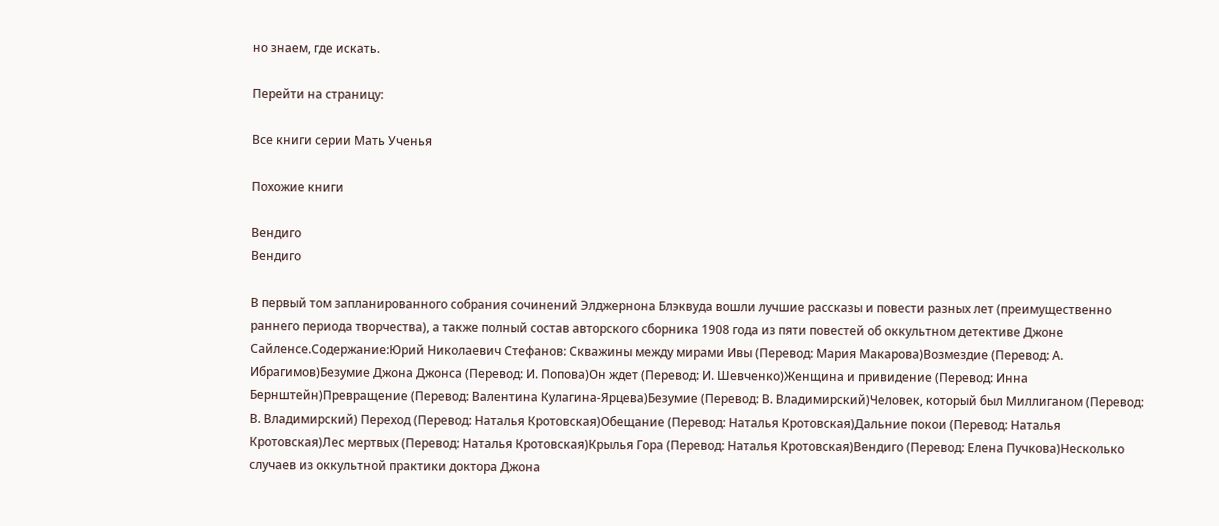но знаем, где искать.

Перейти на страницу:

Все книги серии Мать Ученья

Похожие книги

Вендиго
Вендиго

В первый том запланированного собрания сочинений Элджернона Блэквуда вошли лучшие рассказы и повести разных лет (преимущественно раннего периода творчества), а также полный состав авторского сборника 1908 года из пяти повестей об оккультном детективе Джоне Сайленсе.Содержание:Юрий Николаевич Стефанов: Скважины между мирами Ивы (Перевод: Мария Макарова)Возмездие (Перевод: А. Ибрагимов)Безумие Джона Джонса (Перевод: И. Попова)Он ждет (Перевод: И. Шевченко)Женщина и привидение (Перевод: Инна Бернштейн)Превращение (Перевод: Валентина Кулагина-Ярцева)Безумие (Перевод: В. Владимирский)Человек, который был Миллиганом (Перевод: В. Владимирский) Переход (Перевод: Наталья Кротовская)Обещание (Перевод: Наталья Кротовская)Дальние покои (Перевод: Наталья Кротовская)Лес мертвых (Перевод: Наталья Кротовская)Крылья Гора (Перевод: Наталья Кротовская)Вендиго (Перевод: Елена Пучкова)Несколько случаев из оккультной практики доктора Джона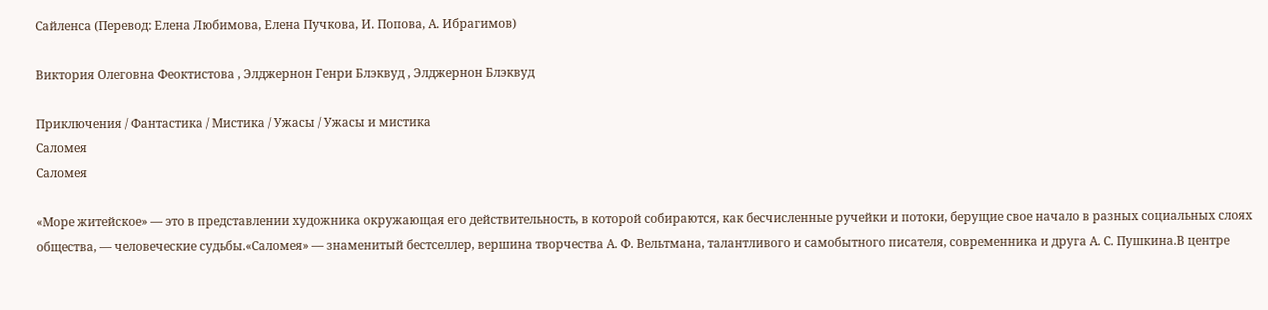Сайленса (Перевод: Елена Любимова, Елена Пучкова, И. Попова, А. Ибрагимов)

Виктория Олеговна Феоктистова , Элджернон Генри Блэквуд , Элджернон Блэквуд

Приключения / Фантастика / Мистика / Ужасы / Ужасы и мистика
Саломея
Саломея

«Море житейское» — это в представлении художника окружающая его действительность, в которой собираются, как бесчисленные ручейки и потоки, берущие свое начало в разных социальных слоях общества, — человеческие судьбы.«Саломея» — знаменитый бестселлер, вершина творчества А. Ф. Вельтмана, талантливого и самобытного писателя, современника и друга А. С. Пушкина.В центре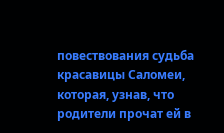повествования судьба красавицы Саломеи, которая, узнав, что родители прочат ей в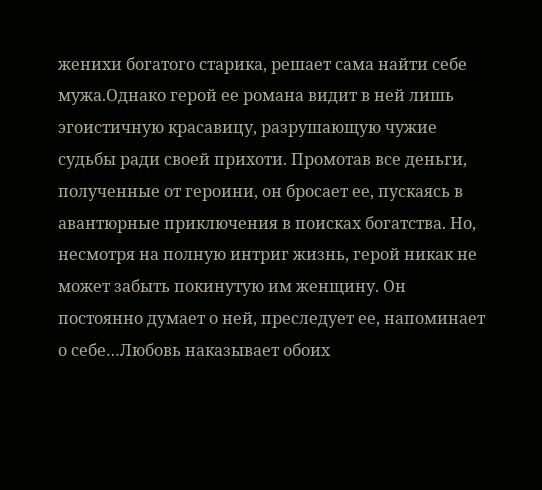женихи богатого старика, решает сама найти себе мужа.Однако герой ее романа видит в ней лишь эгоистичную красавицу, разрушающую чужие судьбы ради своей прихоти. Промотав все деньги, полученные от героини, он бросает ее, пускаясь в авантюрные приключения в поисках богатства. Но, несмотря на полную интриг жизнь, герой никак не может забыть покинутую им женщину. Он постоянно думает о ней, преследует ее, напоминает о себе…Любовь наказывает обоих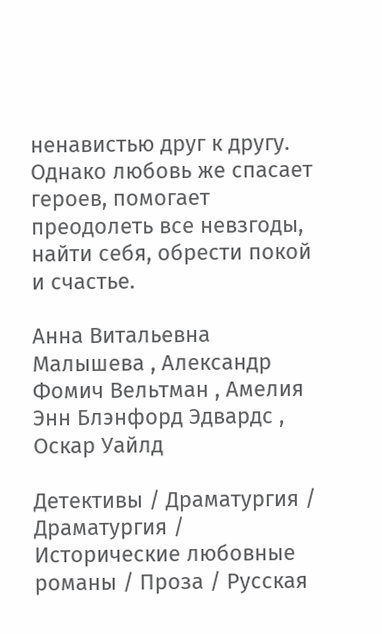ненавистью друг к другу. Однако любовь же спасает героев, помогает преодолеть все невзгоды, найти себя, обрести покой и счастье.

Анна Витальевна Малышева , Александр Фомич Вельтман , Амелия Энн Блэнфорд Эдвардс , Оскар Уайлд

Детективы / Драматургия / Драматургия / Исторические любовные романы / Проза / Русская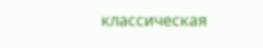классическая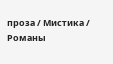проза / Мистика / Романы